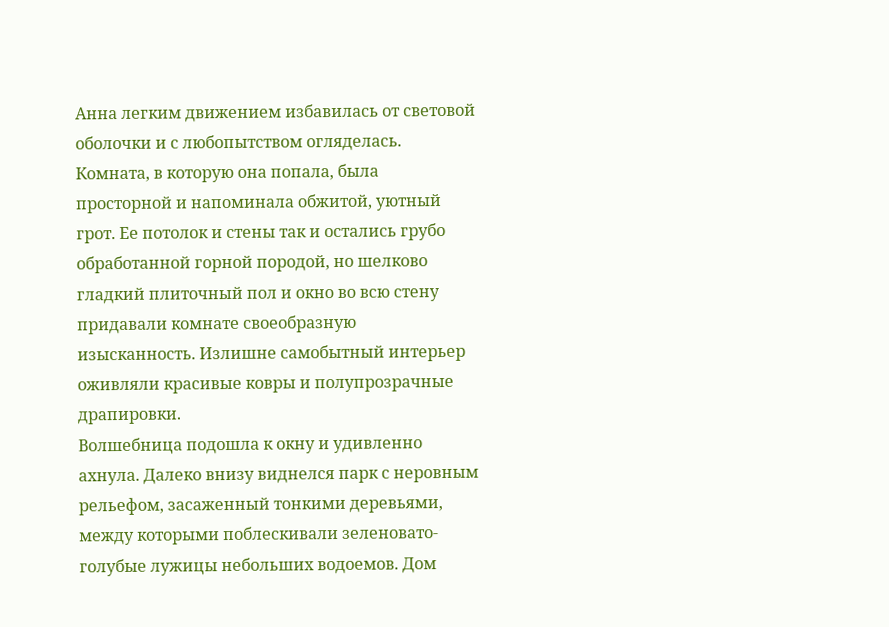Анна легким движением избавилась от световой оболочки и с любопытством огляделась. Комната, в которую она попала, была просторной и напоминала обжитой, уютный грот. Ее потолок и стены так и остались грубо обработанной горной породой, но шелково гладкий плиточный пол и окно во всю стену придавали комнате своеобразную изысканность. Излишне самобытный интерьер оживляли красивые ковры и полупрозрачные драпировки.
Волшебница подошла к окну и удивленно ахнула. Далеко внизу виднелся парк с неровным рельефом, засаженный тонкими деревьями, между которыми поблескивали зеленовато-голубые лужицы небольших водоемов. Дом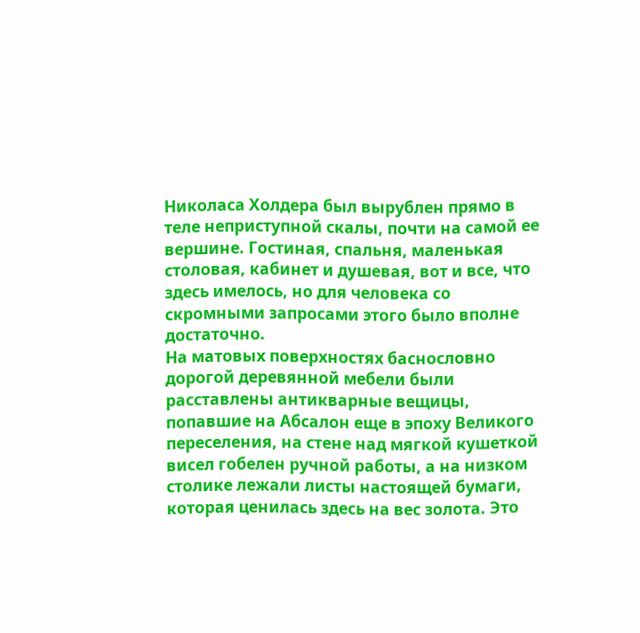Николаса Холдера был вырублен прямо в теле неприступной скалы, почти на самой ее вершине. Гостиная, спальня, маленькая столовая, кабинет и душевая, вот и все, что здесь имелось, но для человека со скромными запросами этого было вполне достаточно.
На матовых поверхностях баснословно дорогой деревянной мебели были расставлены антикварные вещицы, попавшие на Абсалон еще в эпоху Великого переселения, на стене над мягкой кушеткой висел гобелен ручной работы, а на низком столике лежали листы настоящей бумаги, которая ценилась здесь на вес золота. Это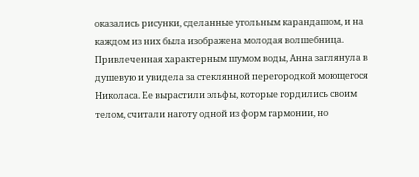оказались рисунки, сделанные угольным карандашом, и на каждом из них была изображена молодая волшебница.
Привлеченная характерным шумом воды, Анна заглянула в душевую и увидела за стеклянной перегородкой моющегося Николаса. Ее вырастили эльфы, которые гордились своим телом, считали наготу одной из форм гармонии, но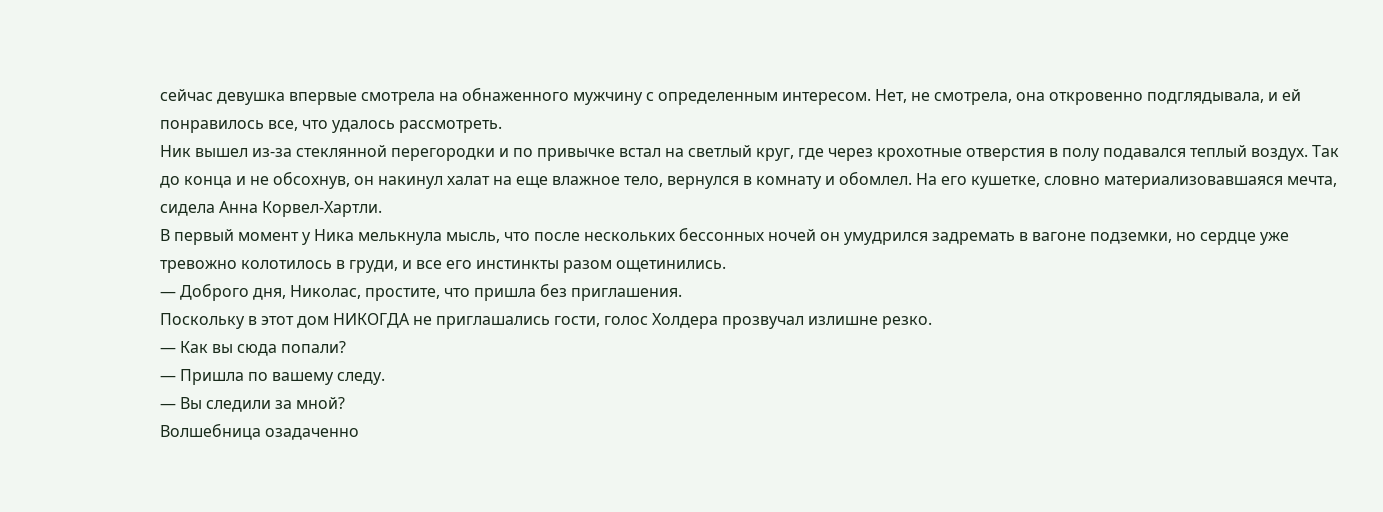сейчас девушка впервые смотрела на обнаженного мужчину с определенным интересом. Нет, не смотрела, она откровенно подглядывала, и ей понравилось все, что удалось рассмотреть.
Ник вышел из-за стеклянной перегородки и по привычке встал на светлый круг, где через крохотные отверстия в полу подавался теплый воздух. Так до конца и не обсохнув, он накинул халат на еще влажное тело, вернулся в комнату и обомлел. На его кушетке, словно материализовавшаяся мечта, сидела Анна Корвел-Хартли.
В первый момент у Ника мелькнула мысль, что после нескольких бессонных ночей он умудрился задремать в вагоне подземки, но сердце уже тревожно колотилось в груди, и все его инстинкты разом ощетинились.
— Доброго дня, Николас, простите, что пришла без приглашения.
Поскольку в этот дом НИКОГДА не приглашались гости, голос Холдера прозвучал излишне резко.
— Как вы сюда попали?
— Пришла по вашему следу.
— Вы следили за мной?
Волшебница озадаченно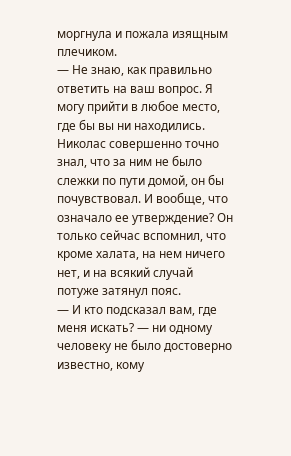моргнула и пожала изящным плечиком.
— Не знаю, как правильно ответить на ваш вопрос. Я могу прийти в любое место, где бы вы ни находились.
Николас совершенно точно знал, что за ним не было слежки по пути домой, он бы почувствовал. И вообще, что означало ее утверждение? Он только сейчас вспомнил, что кроме халата, на нем ничего нет, и на всякий случай потуже затянул пояс.
— И кто подсказал вам, где меня искать? — ни одному человеку не было достоверно известно, кому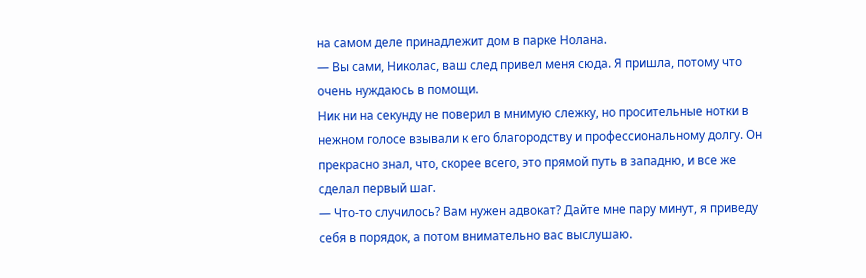на самом деле принадлежит дом в парке Нолана.
— Вы сами, Николас, ваш след привел меня сюда. Я пришла, потому что очень нуждаюсь в помощи.
Ник ни на секунду не поверил в мнимую слежку, но просительные нотки в нежном голосе взывали к его благородству и профессиональному долгу. Он прекрасно знал, что, скорее всего, это прямой путь в западню, и все же сделал первый шаг.
— Что-то случилось? Вам нужен адвокат? Дайте мне пару минут, я приведу себя в порядок, а потом внимательно вас выслушаю.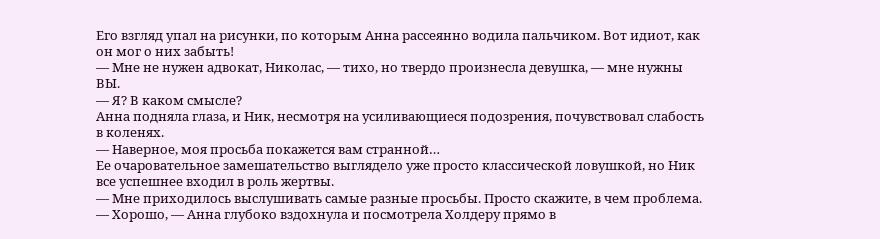Его взгляд упал на рисунки, по которым Анна рассеянно водила пальчиком. Вот идиот, как он мог о них забыть!
— Мне не нужен адвокат, Николас, — тихо, но твердо произнесла девушка, — мне нужны ВЫ.
— Я? В каком смысле?
Анна подняла глаза, и Ник, несмотря на усиливающиеся подозрения, почувствовал слабость в коленях.
— Наверное, моя просьба покажется вам странной…
Ее очаровательное замешательство выглядело уже просто классической ловушкой, но Ник все успешнее входил в роль жертвы.
— Мне приходилось выслушивать самые разные просьбы. Просто скажите, в чем проблема.
— Хорошо, — Анна глубоко вздохнула и посмотрела Холдеру прямо в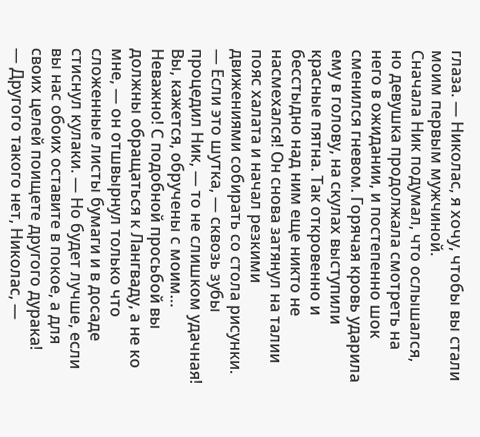глаза. — Николас, я хочу, чтобы вы стали моим первым мужчиной.
Сначала Ник подумал, что ослышался, но девушка продолжала смотреть на него в ожидании, и постепенно шок сменился гневом. Горячая кровь ударила ему в голову, на скулах выступили красные пятна. Так откровенно и бесстыдно над ним еще никто не насмехался! Он снова затянул на талии пояс халата и начал резкими движениями собирать со стола рисунки.
— Если это шутка, — сквозь зубы процедил Ник, — то не слишком удачная! Вы, кажется, обручены с моим… Неважно! С подобной просьбой вы должны обращаться к Лангваду, а не ко мне, — он отшвырнул только что сложенные листы бумаги и в досаде стиснул кулаки. — Но будет лучше, если вы нас обоих оставите в покое, а для своих целей поищете другого дурака!
— Другого такого нет, Николас, —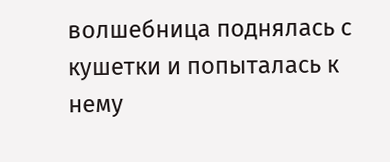волшебница поднялась с кушетки и попыталась к нему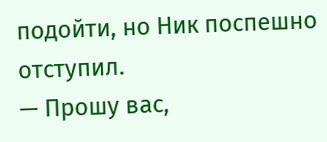подойти, но Ник поспешно отступил.
— Прошу вас,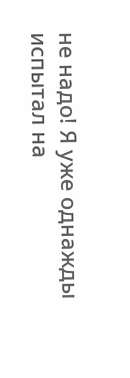не надо! Я уже однажды испытал на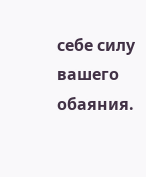себе силу вашего обаяния.